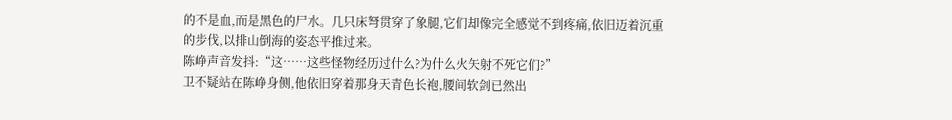的不是血,而是黑色的尸水。几只床弩贯穿了象腿,它们却像完全感觉不到疼痛,依旧迈着沉重的步伐,以排山倒海的姿态平推过来。
陈峥声音发抖:“这……这些怪物经历过什么?为什么火矢射不死它们?”
卫不疑站在陈峥身侧,他依旧穿着那身天青色长袍,腰间软剑已然出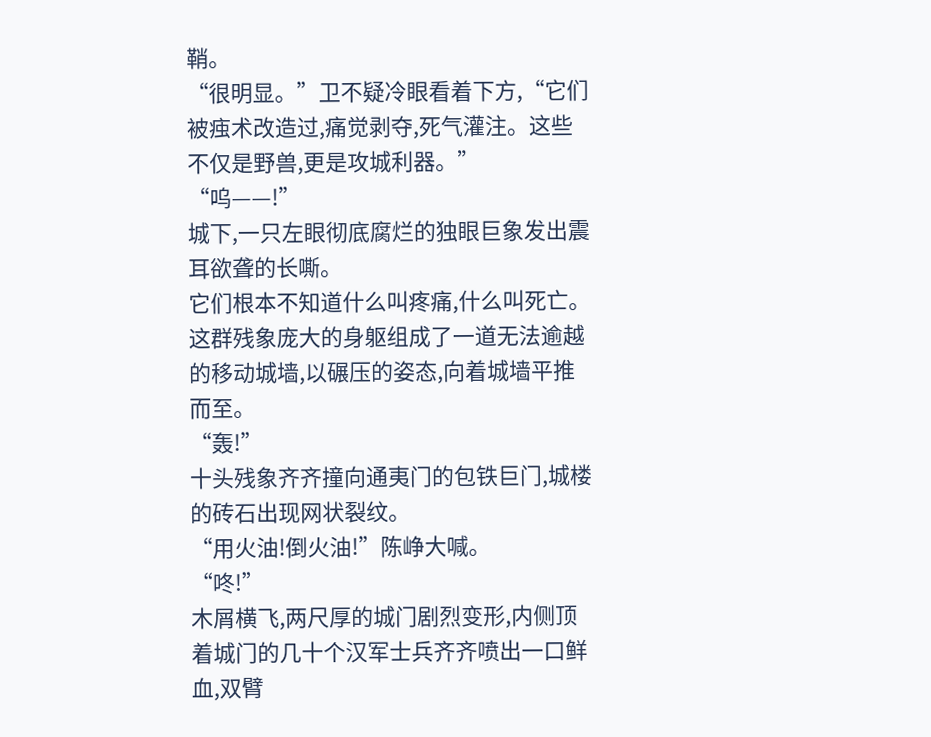鞘。
“很明显。”卫不疑冷眼看着下方,“它们被痋术改造过,痛觉剥夺,死气灌注。这些不仅是野兽,更是攻城利器。”
“呜——!”
城下,一只左眼彻底腐烂的独眼巨象发出震耳欲聋的长嘶。
它们根本不知道什么叫疼痛,什么叫死亡。
这群残象庞大的身躯组成了一道无法逾越的移动城墙,以碾压的姿态,向着城墙平推而至。
“轰!”
十头残象齐齐撞向通夷门的包铁巨门,城楼的砖石出现网状裂纹。
“用火油!倒火油!”陈峥大喊。
“咚!”
木屑横飞,两尺厚的城门剧烈变形,内侧顶着城门的几十个汉军士兵齐齐喷出一口鲜血,双臂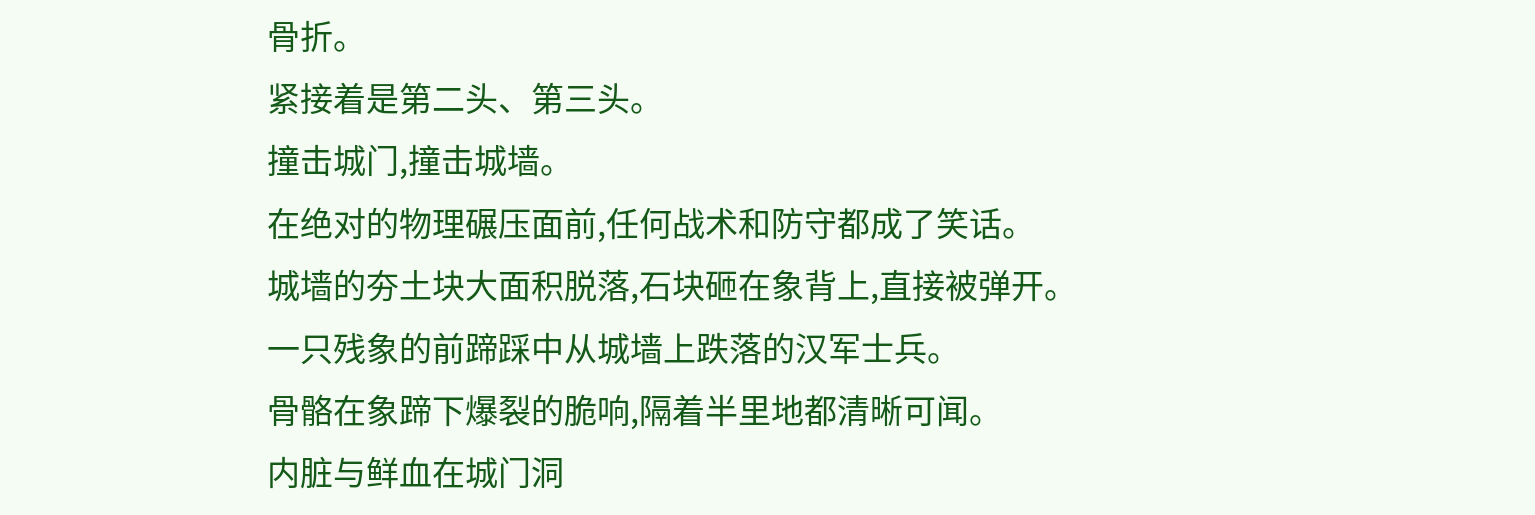骨折。
紧接着是第二头、第三头。
撞击城门,撞击城墙。
在绝对的物理碾压面前,任何战术和防守都成了笑话。
城墙的夯土块大面积脱落,石块砸在象背上,直接被弹开。
一只残象的前蹄踩中从城墙上跌落的汉军士兵。
骨骼在象蹄下爆裂的脆响,隔着半里地都清晰可闻。
内脏与鲜血在城门洞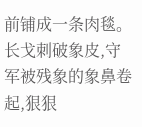前铺成一条肉毯。
长戈刺破象皮,守军被残象的象鼻卷起,狠狠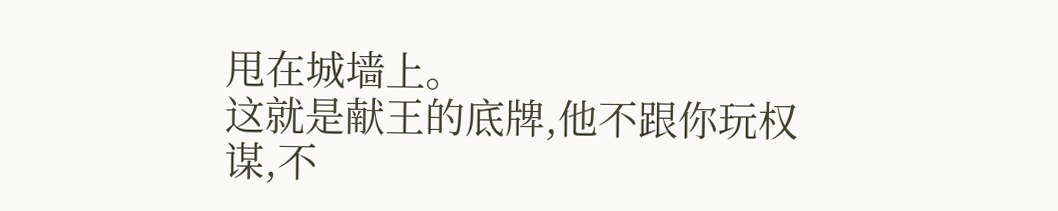甩在城墙上。
这就是献王的底牌,他不跟你玩权谋,不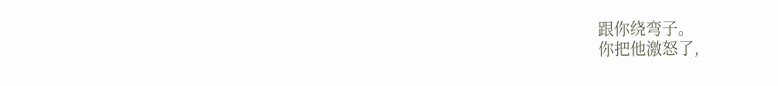跟你绕弯子。
你把他激怒了,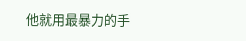他就用最暴力的手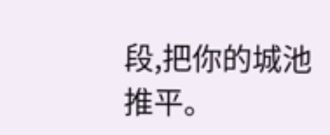段,把你的城池推平。